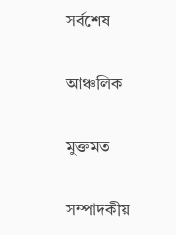সর্বশেষ

আঞ্চলিক

মুক্তমত

সম্পাদকীয়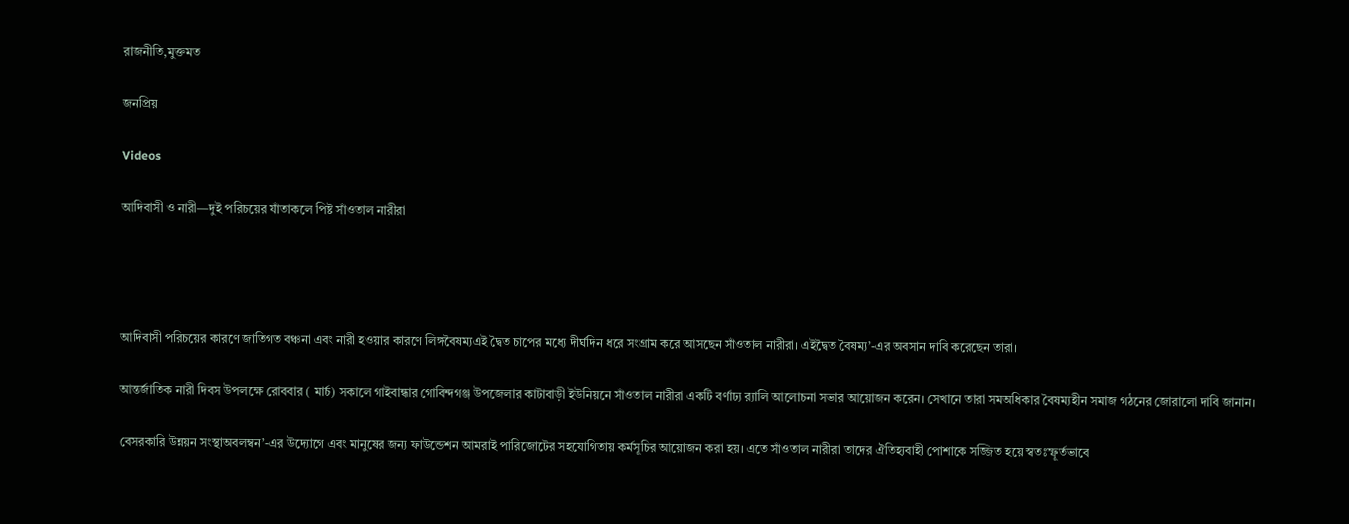রাজনীতি,মুক্তমত

জনপ্রিয়

Videos

আদিবাসী ও নারী—দুই পরিচয়ের যাঁতাকলে পিষ্ট সাঁওতাল নারীরা




আদিবাসী পরিচয়ের কারণে জাতিগত বঞ্চনা এবং নারী হওয়ার কারণে লিঙ্গবৈষম্যএই দ্বৈত চাপের মধ্যে দীর্ঘদিন ধরে সংগ্রাম করে আসছেন সাঁওতাল নারীরা। এইদ্বৈত বৈষম্য’-এর অবসান দাবি করেছেন তারা।

আন্তর্জাতিক নারী দিবস উপলক্ষে রোববার ( মার্চ) সকালে গাইবান্ধার গোবিন্দগঞ্জ উপজেলার কাটাবাড়ী ইউনিয়নে সাঁওতাল নারীরা একটি বর্ণাঢ্য র‍্যালি আলোচনা সভার আয়োজন করেন। সেখানে তারা সমঅধিকার বৈষম্যহীন সমাজ গঠনের জোরালো দাবি জানান।

বেসরকারি উন্নয়ন সংস্থাঅবলম্বন’-এর উদ্যোগে এবং মানুষের জন্য ফাউন্ডেশন আমরাই পারিজোটের সহযোগিতায় কর্মসূচির আয়োজন করা হয়। এতে সাঁওতাল নারীরা তাদের ঐতিহ্যবাহী পোশাকে সজ্জিত হয়ে স্বতঃস্ফূর্তভাবে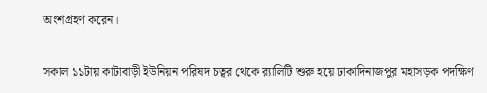অংশগ্রহণ করেন।

সকাল ১১টায় কাটাবাড়ী ইউনিয়ন পরিষদ চত্বর থেকে র‍্যালিটি শুরু হয়ে ঢাকাদিনাজপুর মহাসড়ক পদক্ষিণ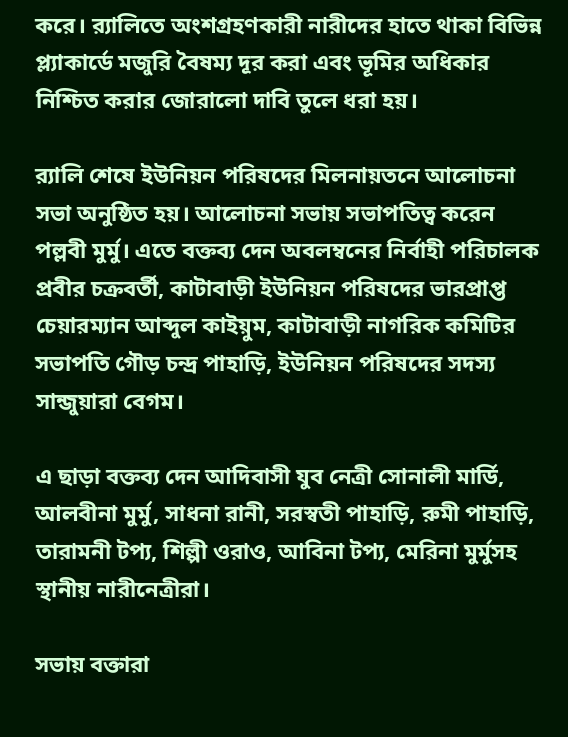করে। র‍্যালিতে অংশগ্রহণকারী নারীদের হাতে থাকা বিভিন্ন প্ল্যাকার্ডে মজুরি বৈষম্য দূর করা এবং ভূমির অধিকার নিশ্চিত করার জোরালো দাবি তুলে ধরা হয়।

র‌্যালি শেষে ইউনিয়ন পরিষদের মিলনায়তনে আলোচনা সভা অনুষ্ঠিত হয়। আলোচনা সভায় সভাপতিত্ব করেন পল্লবী মুর্মু। এতে বক্তব্য দেন অবলম্বনের নির্বাহী পরিচালক প্রবীর চক্রবর্তী, কাটাবাড়ী ইউনিয়ন পরিষদের ভারপ্রাপ্ত চেয়ারম্যান আব্দুল কাইয়ুম, কাটাবাড়ী নাগরিক কমিটির সভাপতি গৌড় চন্দ্র পাহাড়ি, ইউনিয়ন পরিষদের সদস্য সান্জুয়ারা বেগম।

এ ছাড়া বক্তব্য দেন আদিবাসী যুব নেত্রী সোনালী মার্ডি, আলবীনা মুর্মু, সাধনা রানী, সরস্বতী পাহাড়ি, রুমী পাহাড়ি, তারামনী টপ্য, শিল্পী ওরাও, আবিনা টপ্য, মেরিনা মুর্মুসহ স্থানীয় নারীনেত্রীরা।

সভায় বক্তারা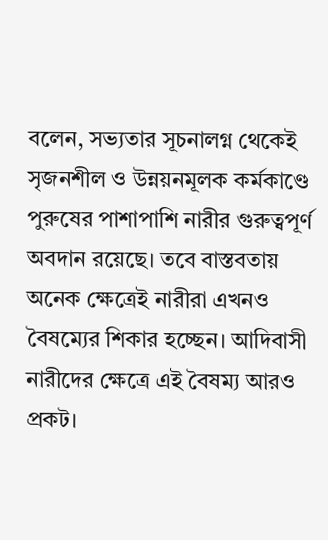বলেন, সভ্যতার সূচনালগ্ন থেকেই সৃজনশীল ও উন্নয়নমূলক কর্মকাণ্ডে পুরুষের পাশাপাশি নারীর গুরুত্বপূর্ণ অবদান রয়েছে। তবে বাস্তবতায় অনেক ক্ষেত্রেই নারীরা এখনও বৈষম্যের শিকার হচ্ছেন। আদিবাসী নারীদের ক্ষেত্রে এই বৈষম্য আরও প্রকট।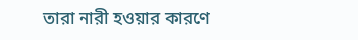তারা নারী হওয়ার কারণে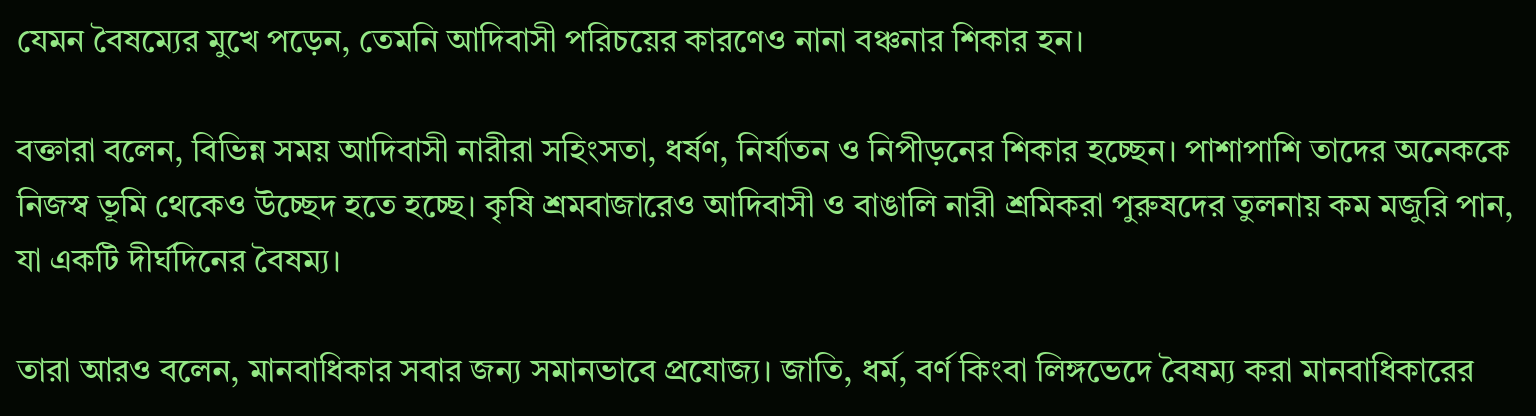যেমন বৈষম্যের মুখে পড়েন, তেমনি আদিবাসী পরিচয়ের কারণেও নানা বঞ্চনার শিকার হন।

বক্তারা বলেন, বিভিন্ন সময় আদিবাসী নারীরা সহিংসতা, ধর্ষণ, নির্যাতন ও নিপীড়নের শিকার হচ্ছেন। পাশাপাশি তাদের অনেককে নিজস্ব ভূমি থেকেও উচ্ছেদ হতে হচ্ছে। কৃষি শ্রমবাজারেও আদিবাসী ও বাঙালি নারী শ্রমিকরা পুরুষদের তুলনায় কম মজুরি পান, যা একটি দীর্ঘদিনের বৈষম্য।

তারা আরও বলেন, মানবাধিকার সবার জন্য সমানভাবে প্রযোজ্য। জাতি, ধর্ম, বর্ণ কিংবা লিঙ্গভেদে বৈষম্য করা মানবাধিকারের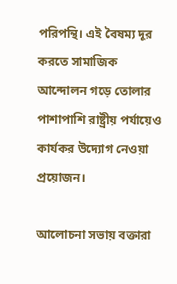পরিপন্থি। এই বৈষম্য দূর করতে সামাজিক আন্দোলন গড়ে তোলার পাশাপাশি রাষ্ট্রীয় পর্যায়েও কার্যকর উদ্যোগ নেওয়া প্রয়োজন।

আলোচনা সভায় বক্তারা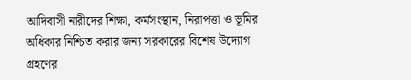আদিবাসী নারীদের শিক্ষা, কর্মসংস্থান, নিরাপত্তা ও ভূমির অধিকার নিশ্চিত করার জন্য সরকারের বিশেষ উদ্যোগ গ্রহণের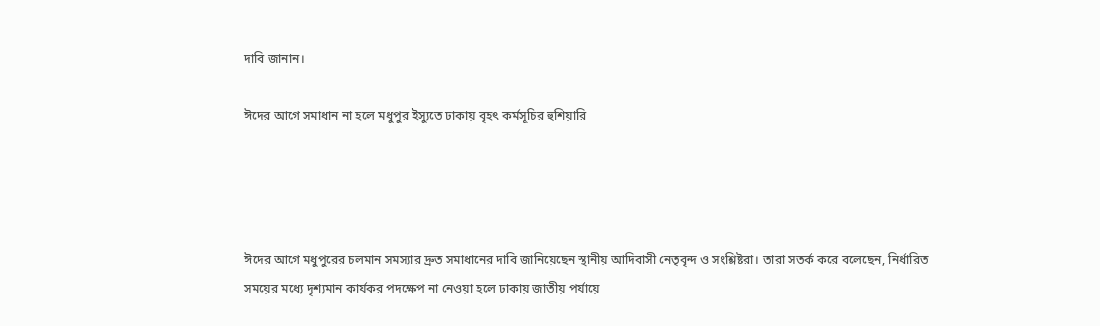দাবি জানান।

ঈদের আগে সমাধান না হলে মধুপুর ইস্যুতে ঢাকায় বৃহৎ কর্মসূচির হুশিয়ারি




ঈদের আগে মধুপুরের চলমান সমস্যার দ্রুত সমাধানের দাবি জানিয়েছেন স্থানীয় আদিবাসী নেতৃবৃন্দ ও সংশ্লিষ্টরা। তারা সতর্ক করে বলেছেন, নির্ধারিত সময়ের মধ্যে দৃশ্যমান কার্যকর পদক্ষেপ না নেওয়া হলে ঢাকায় জাতীয় পর্যায়ে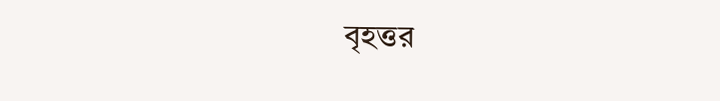বৃহত্তর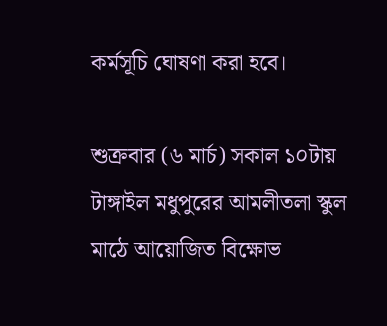কর্মসূচি ঘোষণা করা হবে।

শুক্রবার (৬ মার্চ) সকাল ১০টায় টাঙ্গাইল মধুপুরের আমলীতলা স্কুল মাঠে আয়োজিত বিক্ষোভ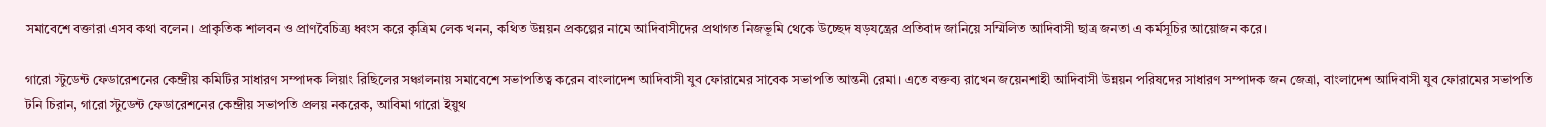সমাবেশে বক্তারা এসব কথা বলেন। প্রাকৃতিক শালবন ও প্রাণবৈচিত্র্য ধ্বংস করে কৃত্রিম লেক খনন, কথিত উন্নয়ন প্রকল্পের নামে আদিবাসীদের প্রথাগত নিজভূমি থেকে উচ্ছেদ ষড়যন্ত্রের প্রতিবাদ জানিয়ে সম্মিলিত আদিবাসী ছাত্র জনতা এ কর্মসূচির আয়োজন করে।

গারো স্টুডেন্ট ফেডারেশনের কেন্দ্রীয় কমিটির সাধারণ সম্পাদক লিয়াং রিছিলের সঞ্চালনায় সমাবেশে সভাপতিত্ব করেন বাংলাদেশ আদিবাসী যুব ফোরামের সাবেক সভাপতি আন্তনী রেমা। এতে বক্তব্য রাখেন জয়েনশাহী আদিবাসী উন্নয়ন পরিষদের সাধারণ সম্পাদক জন জেত্রা, বাংলাদেশ আদিবাসী যুব ফোরামের সভাপতি টনি চিরান, গারো স্টুডেন্ট ফেডারেশনের কেন্দ্রীয় সভাপতি প্রলয় নকরেক, আবিমা গারো ইয়ুথ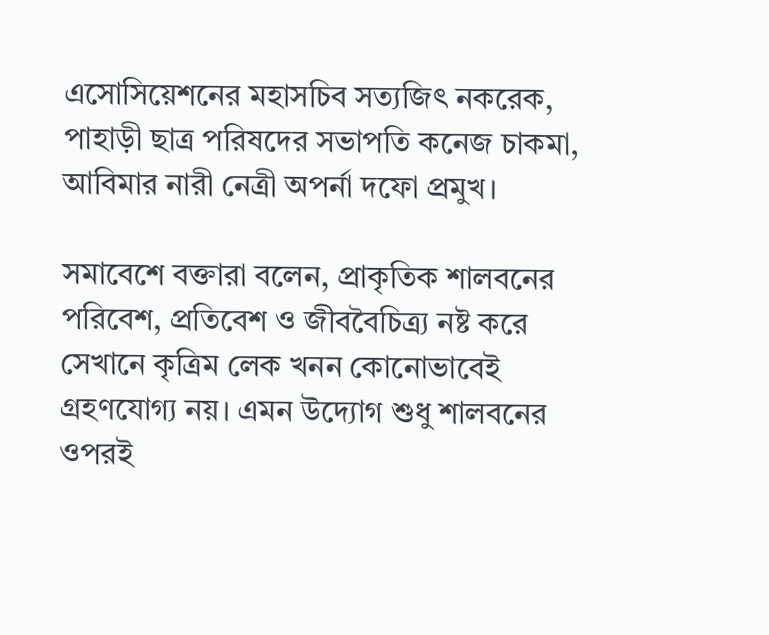এসোসিয়েশনের মহাসচিব সত্যজিৎ নকরেক, পাহাড়ী ছাত্র পরিষদের সভাপতি কনেজ চাকমা, আবিমার নারী নেত্রী অপর্না দফো প্রমুখ।

সমাবেশে বক্তারা বলেন, প্রাকৃতিক শালবনের পরিবেশ, প্রতিবেশ ও জীববৈচিত্র্য নষ্ট করে সেখানে কৃত্রিম লেক খনন কোনোভাবেই গ্রহণযোগ্য নয়। এমন উদ্যোগ শুধু শালবনের ওপরই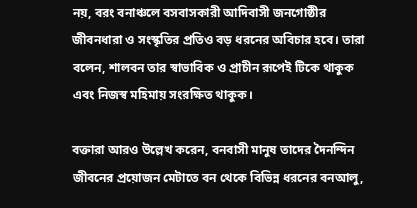নয়, বরং বনাঞ্চলে বসবাসকারী আদিবাসী জনগোষ্ঠীর জীবনধারা ও সংস্কৃতির প্রতিও বড় ধরনের অবিচার হবে। তারা বলেন, শালবন তার স্বাভাবিক ও প্রাচীন রূপেই টিকে থাকুক এবং নিজস্ব মহিমায় সংরক্ষিত থাকুক।

বক্তারা আরও উল্লেখ করেন, বনবাসী মানুষ তাদের দৈনন্দিন জীবনের প্রয়োজন মেটাতে বন থেকে বিভিন্ন ধরনের বনআলু,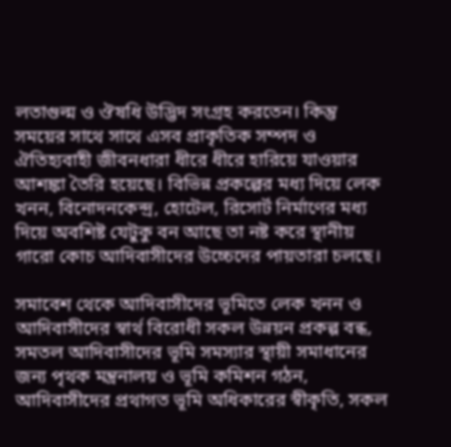লতাগুল্ম ও ঔষধি উদ্ভিদ সংগ্রহ করতেন। কিন্তু সময়ের সাথে সাথে এসব প্রাকৃতিক সম্পদ ও ঐতিহ্যবাহী জীবনধারা ধীরে ধীরে হারিয়ে যাওয়ার আশঙ্কা তৈরি হয়েছে। বিভিন্ন প্রকল্পের মধ্য দিয়ে লেক খনন, বিনোদনকেন্দ্র, হোটেল, রিসোর্ট নির্মাণের মধ্য দিয়ে অবশিষ্ট যেটুকু বন আছে তা নষ্ট করে স্থানীয় গারো কোচ আদিবাসীদের উচ্চেদের পায়তারা চলছে।

সমাবেশ থেকে আদিবাসীদের ভূমিতে লেক খনন ও আদিবাসীদের স্বার্থ বিরোধী সকল উন্নয়ন প্রকল্প বন্ধ, সমতল আদিবাসীদের ভূমি সমস্যার স্থায়ী সমাধানের জন্য পৃথক মন্ত্রনালয় ও ভূমি কমিশন গঠন, আদিবাসীদের প্রথাগত ভূমি অধিকারের স্বীকৃতি, সকল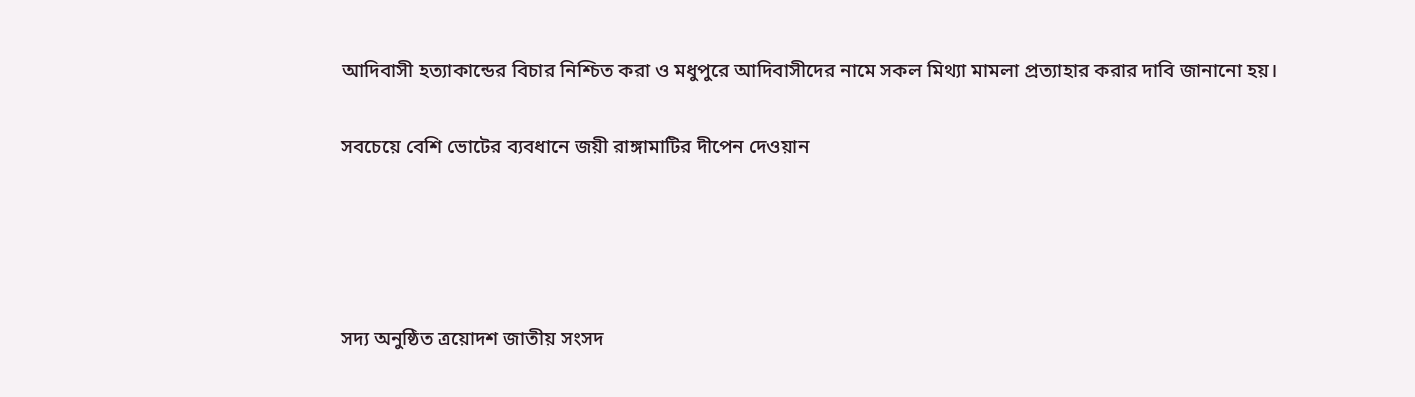আদিবাসী হত্যাকান্ডের বিচার নিশ্চিত করা ও মধুপুরে আদিবাসীদের নামে সকল মিথ্যা মামলা প্রত্যাহার করার দাবি জানানো হয়।

সবচেয়ে বেশি ভোটের ব্যবধানে জয়ী রাঙ্গামাটির দীপেন দেওয়ান




সদ্য অনুষ্ঠিত ত্রয়োদশ জাতীয় সংসদ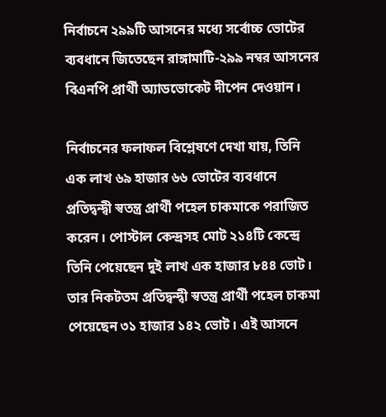নির্বাচনে ২৯৯টি আসনের মধ্যে সর্বোচ্চ ভোটের ব্যবধানে জিতেছেন রাঙ্গামাটি-২৯৯ নম্বর আসনের বিএনপি প্রার্থী অ্যাডভোকেট দীপেন দেওয়ান।

নির্বাচনের ফলাফল বিশ্লেষণে দেখা যায়, তিনি এক লাখ ৬৯ হাজার ৬৬ ভোটের ব্যবধানে প্রতিদ্বন্দ্বী স্বতন্ত্র প্রার্থী পহেল চাকমাকে পরাজিত করেন। পোস্টাল কেন্দ্রসহ মোট ২১৪টি কেন্দ্রে তিনি পেয়েছেন দুই লাখ এক হাজার ৮৪৪ ভোট। তার নিকটতম প্রতিদ্বন্দ্বী স্বতন্ত্র প্রার্থী পহেল চাকমা পেয়েছেন ৩১ হাজার ১৪২ ভোট। এই আসনে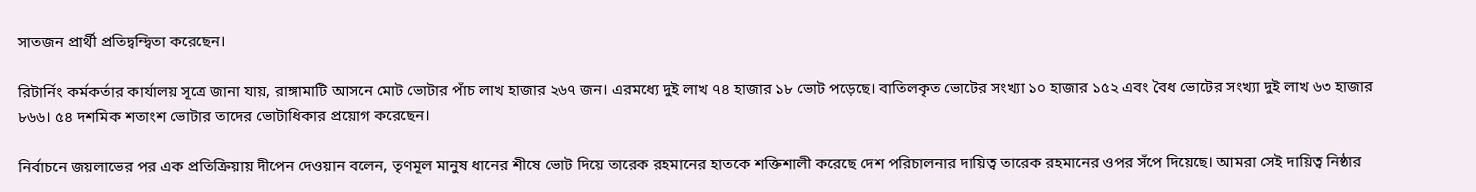সাতজন প্রার্থী প্রতিদ্বন্দ্বিতা করেছেন।

রিটার্নিং কর্মকর্তার কার্যালয় সূত্রে জানা যায়, রাঙ্গামাটি আসনে মোট ভোটার পাঁচ লাখ হাজার ২৬৭ জন। এরমধ্যে দুই লাখ ৭৪ হাজার ১৮ ভোট পড়েছে। বাতিলকৃত ভোটের সংখ্যা ১০ হাজার ১৫২ এবং বৈধ ভোটের সংখ্যা দুই লাখ ৬৩ হাজার ৮৬৬। ৫৪ দশমিক শতাংশ ভোটার তাদের ভোটাধিকার প্রয়োগ করেছেন।

নির্বাচনে জয়লাভের পর এক প্রতিক্রিয়ায় দীপেন দেওয়ান বলেন, তৃণমূল মানুষ ধানের শীষে ভোট দিয়ে তারেক রহমানের হাতকে শক্তিশালী করেছে দেশ পরিচালনার দায়িত্ব তারেক রহমানের ওপর সঁপে দিয়েছে। আমরা সেই দায়িত্ব নিষ্ঠার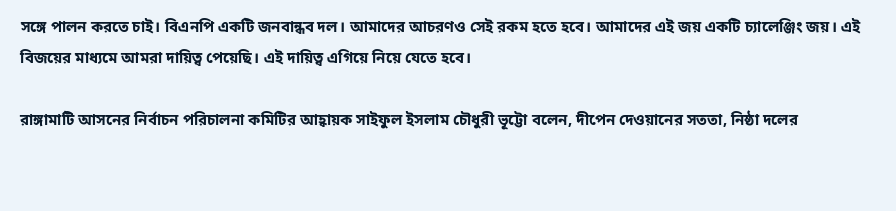সঙ্গে পালন করতে চাই। বিএনপি একটি জনবান্ধব দল। আমাদের আচরণও সেই রকম হতে হবে। আমাদের এই জয় একটি চ্যালেঞ্জিং জয়। এই বিজয়ের মাধ্যমে আমরা দায়িত্ব পেয়েছি। এই দায়িত্ব এগিয়ে নিয়ে যেতে হবে।

রাঙ্গামাটি আসনের নির্বাচন পরিচালনা কমিটির আহ্বায়ক সাইফুল ইসলাম চৌধুরী ভূট্টো বলেন, দীপেন দেওয়ানের সততা, নিষ্ঠা দলের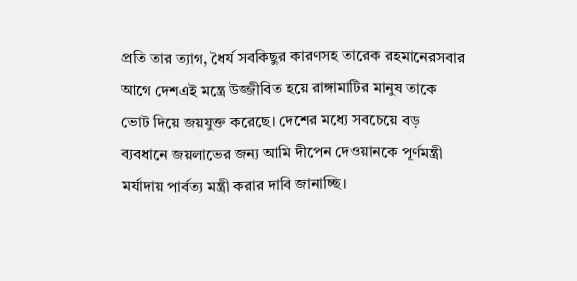প্রতি তার ত্যাগ, ধৈর্য সবকিছুর কারণসহ তারেক রহমানেরসবার আগে দেশএই মন্ত্রে উজ্জীবিত হয়ে রাঙ্গামাটির মানুষ তাকে ভোট দিয়ে জয়যুক্ত করেছে। দেশের মধ্যে সবচেয়ে বড় ব্যবধানে জয়লাভের জন্য আমি দীপেন দেওয়ানকে পূর্ণমন্ত্রী মর্যাদায় পার্বত্য মন্ত্রী করার দাবি জানাচ্ছি।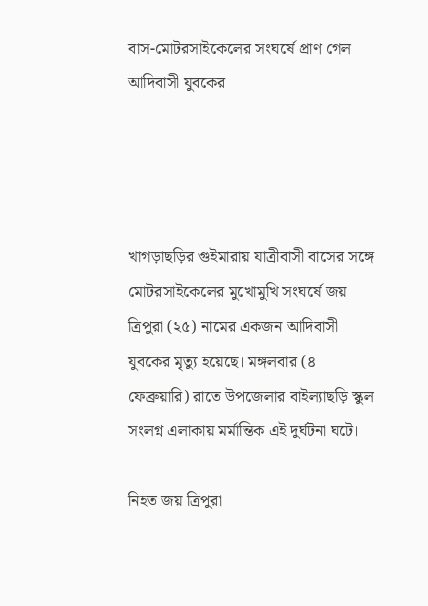বাস-মোটরসাইকেলের সংঘর্ষে প্রাণ গেল আদিবাসী যুবকের




খাগড়াছড়ির গুইমারায় যাত্রীবাসী বাসের সঙ্গে মোটরসাইকেলের মুখোমুখি সংঘর্ষে জয় ত্রিপুরা (২৫) নামের একজন আদিবাসী যুবকের মৃত্যু হয়েছে। মঙ্গলবার (৪ ফেব্রুয়ারি) রাতে উপজেলার বাইল্যাছড়ি স্কুল সংলগ্ন এলাকায় মর্মান্তিক এই দুর্ঘটনা ঘটে।

নিহত জয় ত্রিপুরা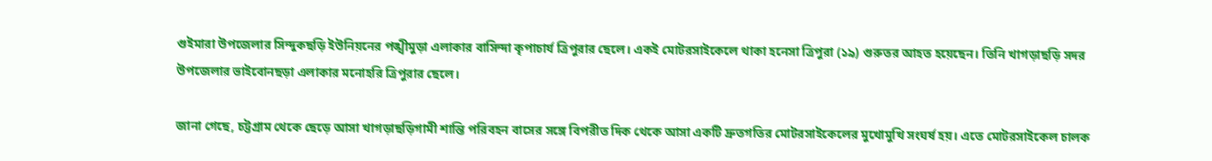গুইমারা উপজেলার সিন্দুকছড়ি ইউনিয়নের পঙ্খীমুড়া এলাকার বাসিন্দা কৃপাচার্য ত্রিপুরার ছেলে। একই মোটরসাইকেলে থাকা হনেসা ত্রিপুরা (১৯) গুরুতর আহত হয়েছেন। তিনি খাগড়াছড়ি সদর উপজেলার ভাইবোনছড়া এলাকার মনোহরি ত্রিপুরার ছেলে।

জানা গেছে, চট্টগ্রাম থেকে ছেড়ে আসা খাগড়াছড়িগামী শান্তি পরিবহন বাসের সঙ্গে বিপরীত দিক থেকে আসা একটি দ্রুতগতির মোটরসাইকেলের মুখোমুখি সংঘর্ষ হয়। এতে মোটরসাইকেল চালক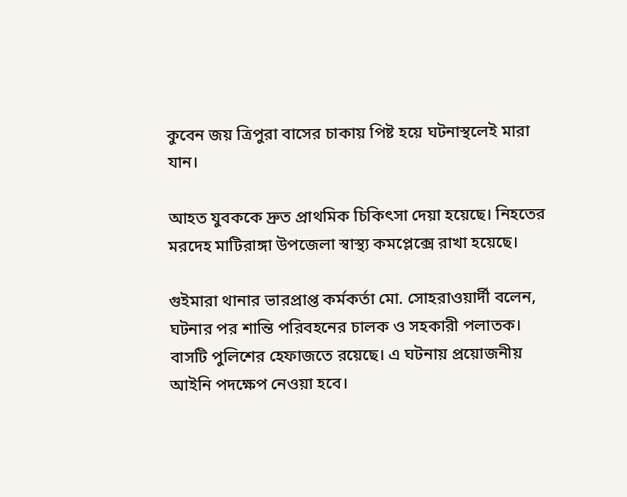কুবেন জয় ত্রিপুরা বাসের চাকায় পিষ্ট হয়ে ঘটনাস্থলেই মারা যান।

আহত যুবককে দ্রুত প্রাথমিক চিকিৎসা দেয়া হয়েছে। নিহতের মরদেহ মাটিরাঙ্গা উপজেলা স্বাস্থ্য কমপ্লেক্সে রাখা হয়েছে।

গুইমারা থানার ভারপ্রাপ্ত কর্মকর্তা মো. সোহরাওয়ার্দী বলেন, ঘটনার পর শান্তি পরিবহনের চালক ও সহকারী পলাতক। বাসটি পুলিশের হেফাজতে রয়েছে। এ ঘটনায় প্রয়োজনীয় আইনি পদক্ষেপ নেওয়া হবে।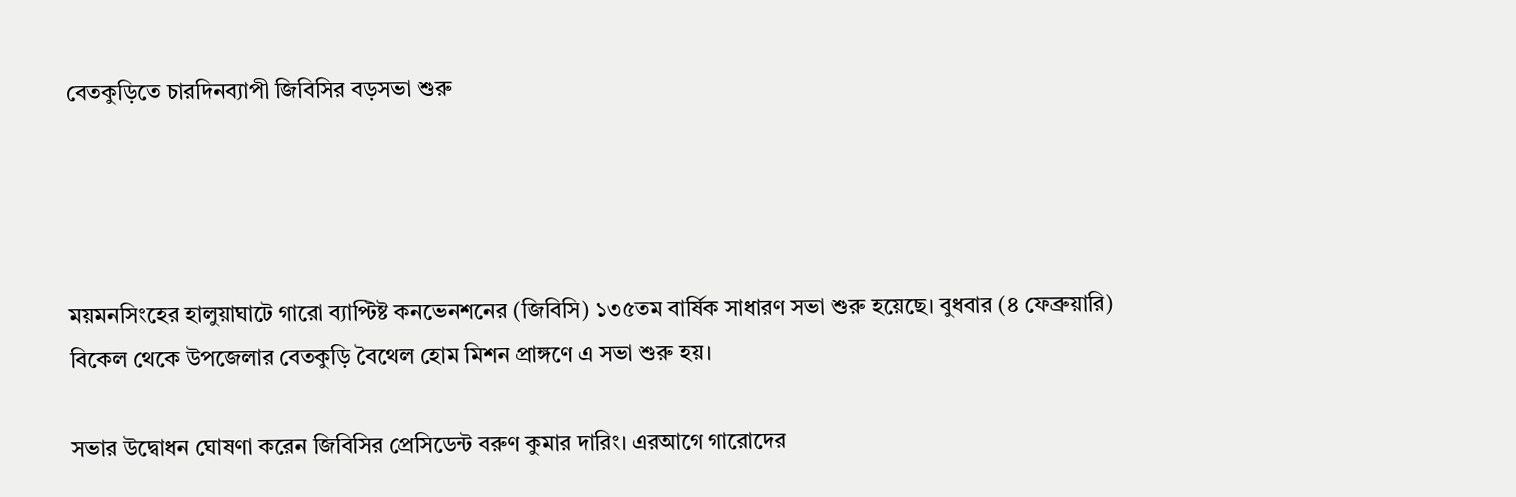বেতকুড়িতে চারদিনব্যাপী জিবিসির বড়সভা শুরু




ময়মনসিংহের হালুয়াঘাটে গারো ব্যাপ্টিষ্ট কনভেনশনের (জিবিসি) ১৩৫তম বার্ষিক সাধারণ সভা শুরু হয়েছে। বুধবার (৪ ফেব্রুয়ারি) বিকেল থেকে উপজেলার বেতকুড়ি বৈথেল হোম মিশন প্রাঙ্গণে এ সভা শুরু হয়।

সভার উদ্বোধন ঘোষণা করেন জিবিসির প্রেসিডেন্ট বরুণ কুমার দারিং। এরআগে গারোদের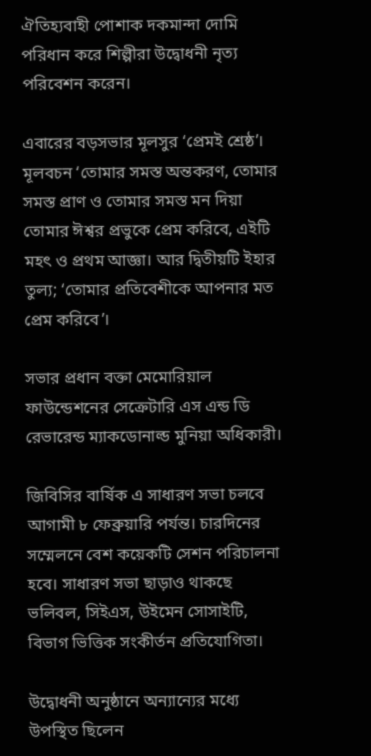ঐতিহ্যবাহী পোশাক দকমান্দা দোমি পরিধান করে শিল্পীরা উদ্বোধনী নৃত্য পরিবেশন করেন।

এবারের বড়সভার মূলসুর ‘প্রেমই শ্রেষ্ঠ’। মূলবচন ‘তোমার সমস্ত অন্তকরণ, তোমার সমস্ত প্রাণ ও তোমার সমস্ত মন দিয়া তোমার ঈশ্বর প্রভুকে প্রেম করিবে, এইটি মহৎ ও প্রথম আজ্ঞা। আর দ্বিতীয়টি ইহার তুল্য; ‘তোমার প্রতিবেশীকে আপনার মত প্রেম করিবে’।

সভার প্রধান বক্তা মেমোরিয়াল ফাউন্ডেশনের সেক্রেটারি এস এন্ড ডি রেভারেন্ড ম্যাকডোনাল্ড মুনিয়া অধিকারী।

জিবিসির বার্ষিক এ সাধারণ সভা চলবে আগামী ৮ ফেব্রুয়ারি পর্যন্ত। চারদিনের সম্মেলনে বেশ কয়েকটি সেশন পরিচালনা হবে। সাধারণ সভা ছাড়াও থাকছে ভলিবল, সিইএস, উইমেন সোসাইটি, বিভাগ ভিত্তিক সংকীর্তন প্রতিযোগিতা।

উদ্বোধনী অনুষ্ঠানে অন্যান্যের মধ্যে উপস্থিত ছিলেন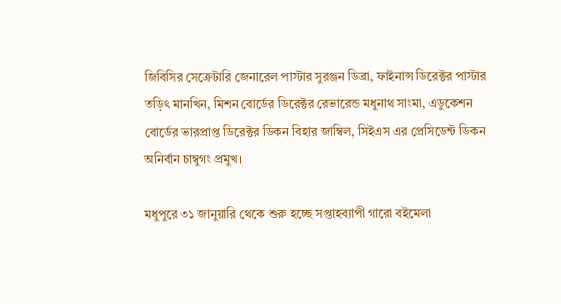জিবিসির সেক্রেটারি জেনারেল পাস্টার সুরঞ্জন ডিব্রা, ফাইনান্স ডিরেক্টর পাস্টার তড়িৎ মানখিন, মিশন বোর্ডের ডিরেক্টর রেভারেন্ড মধুনাথ সাংমা, এডুকেশন বোর্ডের ভারপ্রাপ্ত ডিরেক্টর ডিকন বিহার জাম্বিল, সিইএস এর প্রেসিডেন্ট ডিকন অনির্বান চাম্বুগং প্রমুখ।

মধুপুরে ৩১ জানুয়ারি থেকে শুরু হচ্ছে সপ্তাহব্যাপী গারো বইমেলা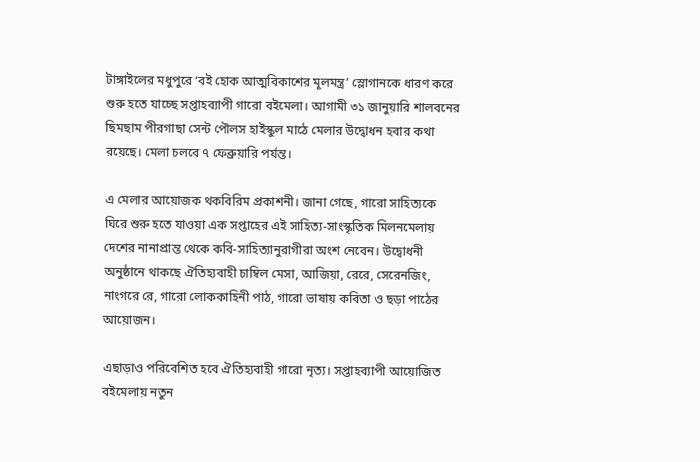টাঙ্গাইলের মধুপুরে ‘বই হোক আত্মবিকাশের মূলমন্ত্র’ স্লোগানকে ধারণ করে শুরু হতে যাচ্ছে সপ্তাহব্যাপী গারো বইমেলা। আগামী ৩১ জানুয়ারি শালবনের ছিমছাম পীরগাছা সেন্ট পৌলস হাইস্কুল মাঠে মেলার উদ্বোধন হবার কথা রয়েছে। মেলা চলবে ৭ ফেব্রুয়ারি পর্যন্ত।

এ মেলার আয়োজক থকবিরিম প্রকাশনী। জানা গেছে, গারো সাহিত্যকে ঘিরে শুরু হতে যাওয়া এক সপ্তাহের এই সাহিত্য-সাংস্কৃতিক মিলনমেলায় দেশের নানাপ্রান্ত থেকে কবি-সাহিত্যানুরাগীরা অংশ নেবেন। উদ্বোধনী অনুষ্ঠানে থাকছে ঐতিহ্যবাহী চাম্বিল মেসা, আজিয়া, রেরে, সেরেনজিং, নাংগরে রে, গারো লোককাহিনী পাঠ, গারো ভাষায় কবিতা ও ছড়া পাঠের আয়োজন।

এছাড়াও পরিবেশিত হবে ঐতিহ্যবাহী গারো নৃত্য। সপ্তাহব্যাপী আয়োজিত বইমেলায় নতুন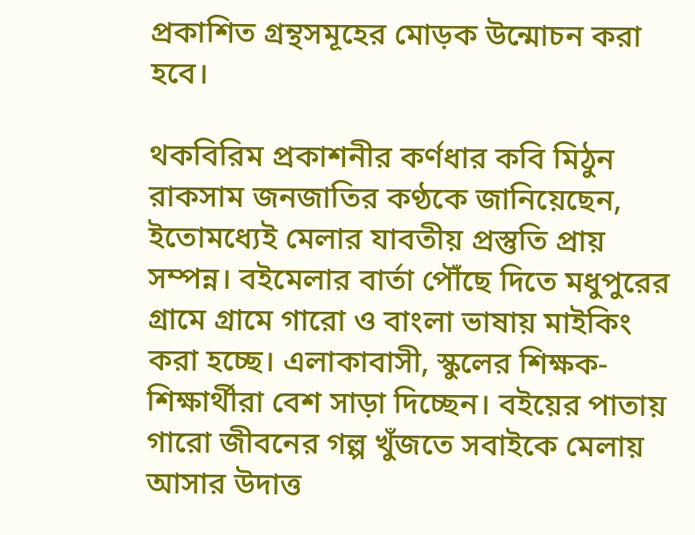প্রকাশিত গ্রন্থসমূহের মোড়ক উন্মোচন করা হবে।

থকবিরিম প্রকাশনীর কর্ণধার কবি মিঠুন রাকসাম জনজাতির কণ্ঠকে জানিয়েছেন, ইতোমধ্যেই মেলার যাবতীয় প্রস্তুতি প্রায় সম্পন্ন। বইমেলার বার্তা পৌঁছে দিতে মধুপুরের গ্রামে গ্রামে গারো ও বাংলা ভাষায় মাইকিং করা হচ্ছে। এলাকাবাসী, স্কুলের শিক্ষক-শিক্ষার্থীরা বেশ সাড়া দিচ্ছেন। বইয়ের পাতায় গারো জীবনের গল্প খুঁজতে সবাইকে মেলায় আসার উদাত্ত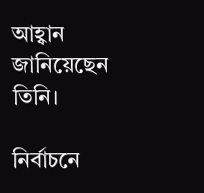আহ্বান জানিয়েছেন তিনি।

নির্বাচনে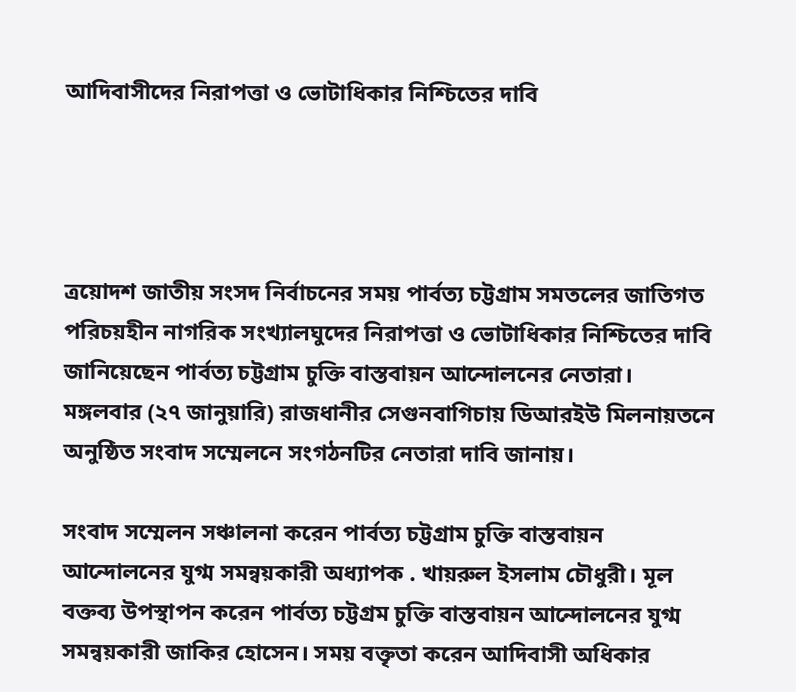আদিবাসীদের নিরাপত্তা ও ভোটাধিকার নিশ্চিতের দাবি




ত্রয়োদশ জাতীয় সংসদ নির্বাচনের সময় পার্বত্য চট্টগ্রাম সমতলের জাতিগত পরিচয়হীন নাগরিক সংখ্যালঘুদের নিরাপত্তা ও ভোটাধিকার নিশ্চিতের দাবি জানিয়েছেন পার্বত্য চট্টগ্রাম চুক্তি বাস্তবায়ন আন্দোলনের নেতারা। মঙ্গলবার (২৭ জানুয়ারি) রাজধানীর সেগুনবাগিচায় ডিআরইউ মিলনায়তনে অনুষ্ঠিত সংবাদ সম্মেলনে সংগঠনটির নেতারা দাবি জানায়।

সংবাদ সম্মেলন সঞ্চালনা করেন পার্বত্য চট্টগ্রাম চুক্তি বাস্তবায়ন আন্দোলনের যুগ্ম সমন্বয়কারী অধ্যাপক . খায়রুল ইসলাম চৌধুরী। মূল বক্তব্য উপস্থাপন করেন পার্বত্য চট্টগ্রম চুক্তি বাস্তবায়ন আন্দোলনের যুগ্ম সমন্বয়কারী জাকির হোসেন। সময় বক্তৃতা করেন আদিবাসী অধিকার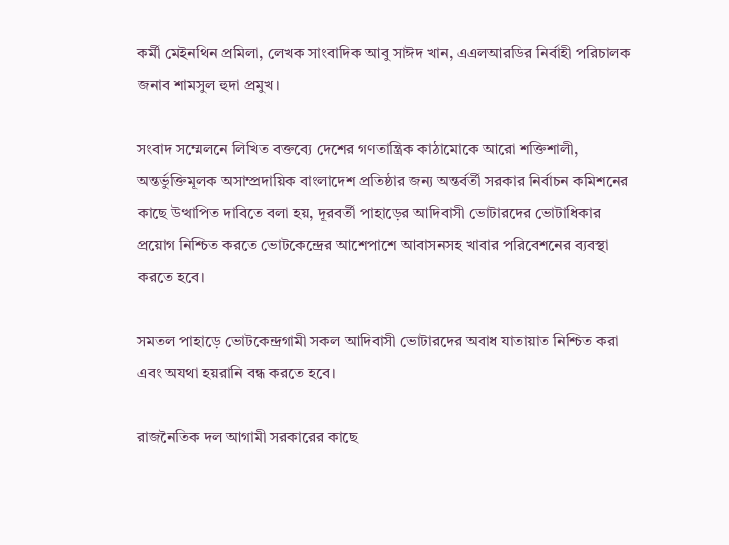কর্মী মেইনথিন প্রমিলা, লেখক সাংবাদিক আবু সাঈদ খান, এএলআরডির নির্বাহী পরিচালক জনাব শামসুল হুদা প্রমুখ।

সংবাদ সম্মেলনে লিখিত বক্তব্যে দেশের গণতান্ত্রিক কাঠামোকে আরো শক্তিশালী, অন্তর্ভুক্তিমূলক অসাম্প্রদায়িক বাংলাদেশ প্রতিষ্ঠার জন্য অন্তর্বর্তী সরকার নির্বাচন কমিশনের কাছে উত্থাপিত দাবিতে বলা হয়, দূরবর্তী পাহাড়ের আদিবাসী ভোটারদের ভোটাধিকার প্রয়োগ নিশ্চিত করতে ভোটকেন্দ্রের আশেপাশে আবাসনসহ খাবার পরিবেশনের ব্যবস্থা করতে হবে।

সমতল পাহাড়ে ভোটকেন্দ্রগামী সকল আদিবাসী ভোটারদের অবাধ যাতায়াত নিশ্চিত করা এবং অযথা হয়রানি বন্ধ করতে হবে।

রাজনৈতিক দল আগামী সরকারের কাছে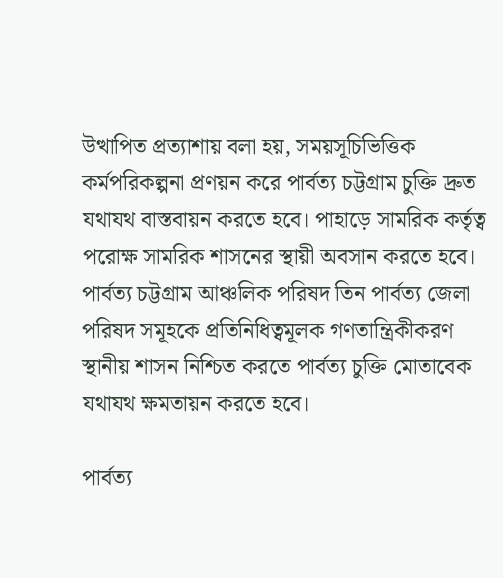উত্থাপিত প্রত্যাশায় বলা হয়, সময়সূচিভিত্তিক কর্মপরিকল্পনা প্রণয়ন করে পার্বত্য চট্টগ্রাম চুক্তি দ্রুত যথাযথ বাস্তবায়ন করতে হবে। পাহাড়ে সামরিক কর্তৃত্ব পরোক্ষ সামরিক শাসনের স্থায়ী অবসান করতে হবে। পার্বত্য চট্টগ্রাম আঞ্চলিক পরিষদ তিন পার্বত্য জেলা পরিষদ সমূহকে প্রতিনিধিত্বমূলক গণতান্ত্রিকীকরণ স্থানীয় শাসন নিশ্চিত করতে পার্বত্য চুক্তি মোতাবেক যথাযথ ক্ষমতায়ন করতে হবে।

পার্বত্য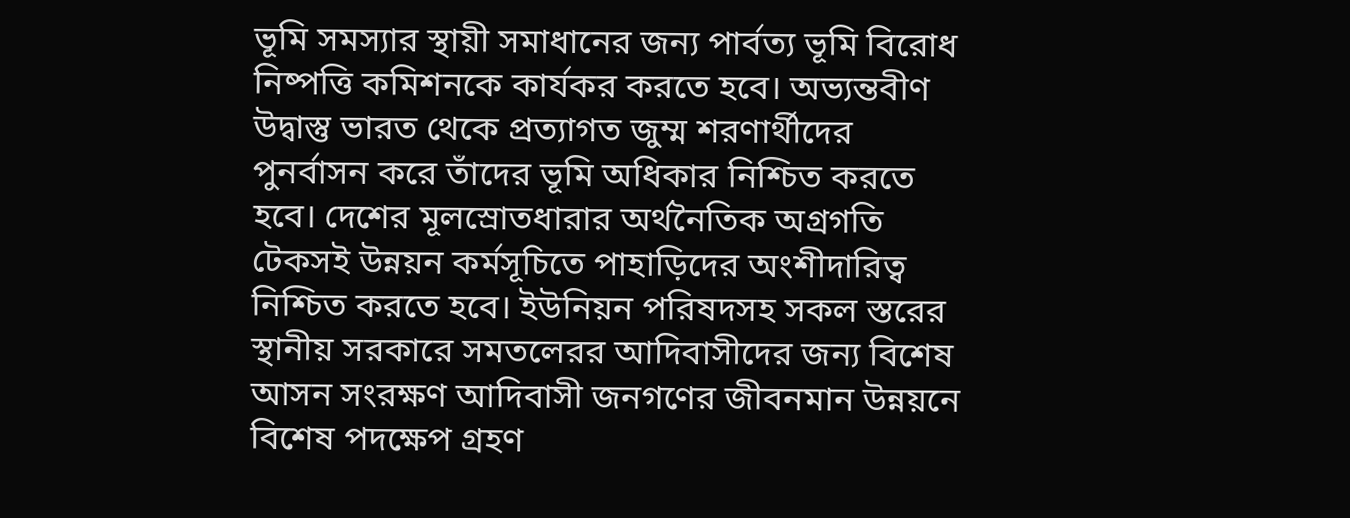ভূমি সমস্যার স্থায়ী সমাধানের জন্য পার্বত্য ভূমি বিরোধ নিষ্পত্তি কমিশনকে কার্যকর করতে হবে। অভ্যন্তবীণ উদ্বাস্তু ভারত থেকে প্রত্যাগত জুম্ম শরণার্থীদের পুনর্বাসন করে তাঁদের ভূমি অধিকার নিশ্চিত করতে হবে। দেশের মূলস্রোতধারার অর্থনৈতিক অগ্রগতি টেকসই উন্নয়ন কর্মসূচিতে পাহাড়িদের অংশীদারিত্ব নিশ্চিত করতে হবে। ইউনিয়ন পরিষদসহ সকল স্তরের স্থানীয় সরকারে সমতলেরর আদিবাসীদের জন্য বিশেষ আসন সংরক্ষণ আদিবাসী জনগণের জীবনমান উন্নয়নে বিশেষ পদক্ষেপ গ্রহণ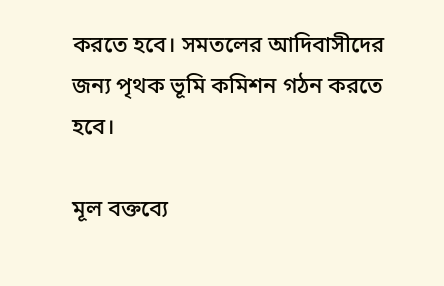করতে হবে। সমতলের আদিবাসীদের জন্য পৃথক ভূমি কমিশন গঠন করতে হবে।

মূল বক্তব্যে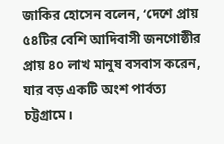জাকির হোসেন বলেন, ‘দেশে প্রায় ৫৪টির বেশি আদিবাসী জনগোষ্ঠীর প্রায় ৪০ লাখ মানুষ বসবাস করেন, যার বড় একটি অংশ পার্বত্য চট্টগ্রামে।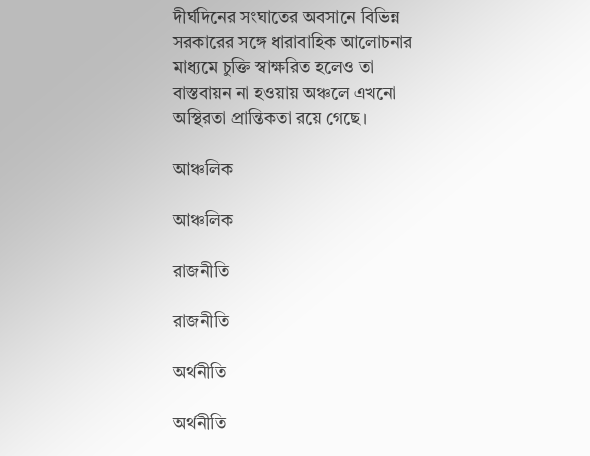দীর্ঘদিনের সংঘাতের অবসানে বিভিন্ন সরকারের সঙ্গে ধারাবাহিক আলোচনার মাধ্যমে চুক্তি স্বাক্ষরিত হলেও তা বাস্তবায়ন না হওয়ায় অঞ্চলে এখনো অস্থিরতা প্রান্তিকতা রয়ে গেছে।

আঞ্চলিক

আঞ্চলিক

রাজনীতি

রাজনীতি

অর্থনীতি

অর্থনীতি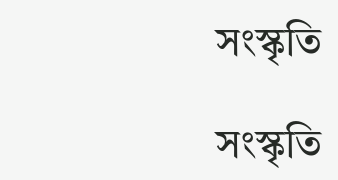সংস্কৃতি

সংস্কৃতি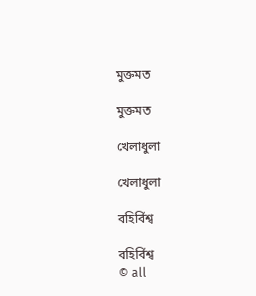মুক্তমত

মুক্তমত

খেলাধুলা

খেলাধুলা

বহির্বিশ্ব

বহির্বিশ্ব
© all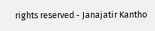rights reserved - Janajatir Kantho